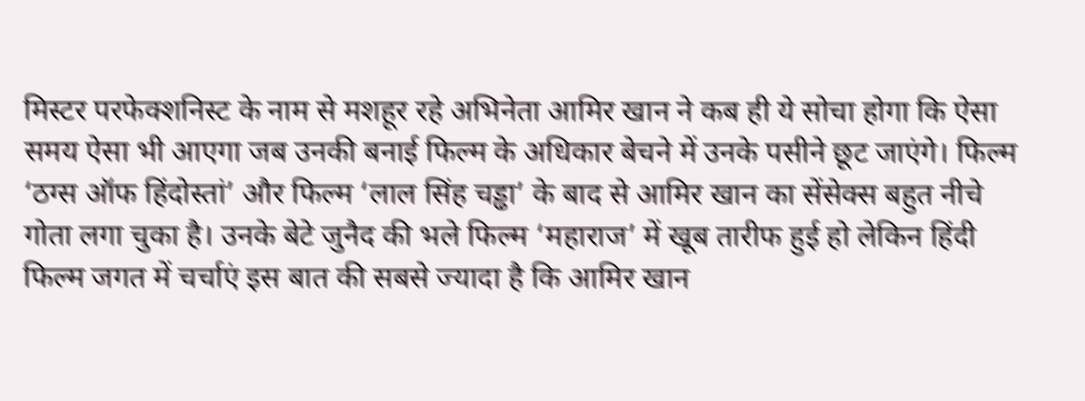मिस्टर परफेक्शनिस्ट के नाम से मशहूर रहे अभिनेता आमिर खान ने कब ही ये सोचा होगा कि ऐसा समय ऐसा भी आएगा जब उनकी बनाई फिल्म के अधिकार बेचने में उनके पसीने छूट जाएंगे। फिल्म ‘ठग्स ऑफ हिंदोस्तां’ और फिल्म ‘लाल सिंह चड्ढा’ के बाद से आमिर खान का सेंसेक्स बहुत नीचे गोता लगा चुका है। उनके बेटे जुनैद की भले फिल्म ‘महाराज’ में खूब तारीफ हुई हो लेकिन हिंदी फिल्म जगत में चर्चाएं इस बात की सबसे ज्यादा है कि आमिर खान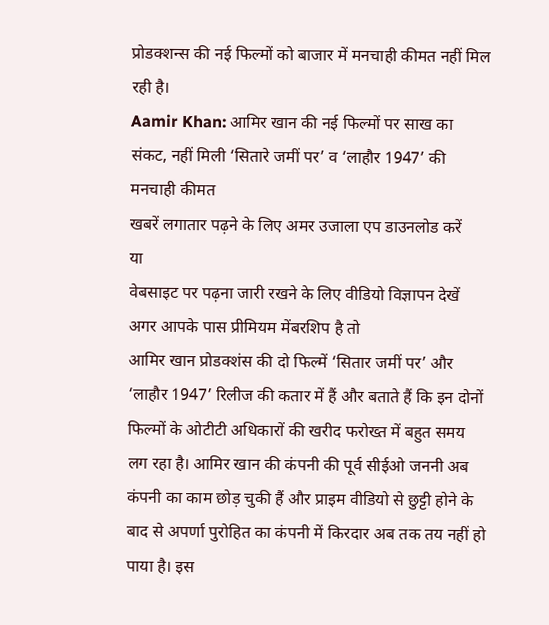प्रोडक्शन्स की नई फिल्मों को बाजार में मनचाही कीमत नहीं मिल रही है।
Aamir Khan: आमिर खान की नई फिल्मों पर साख का संकट, नहीं मिली ‘सितारे जमीं पर’ व ‘लाहौर 1947’ की मनचाही कीमत
खबरें लगातार पढ़ने के लिए अमर उजाला एप डाउनलोड करें
या
वेबसाइट पर पढ़ना जारी रखने के लिए वीडियो विज्ञापन देखें
अगर आपके पास प्रीमियम मेंबरशिप है तो
आमिर खान प्रोडक्शंस की दो फिल्में ‘सितार जमीं पर’ और ‘लाहौर 1947’ रिलीज की कतार में हैं और बताते हैं कि इन दोनों फिल्मों के ओटीटी अधिकारों की खरीद फरोख्त में बहुत समय लग रहा है। आमिर खान की कंपनी की पूर्व सीईओ जननी अब कंपनी का काम छोड़ चुकी हैं और प्राइम वीडियो से छुट्टी होने के बाद से अपर्णा पुरोहित का कंपनी में किरदार अब तक तय नहीं हो पाया है। इस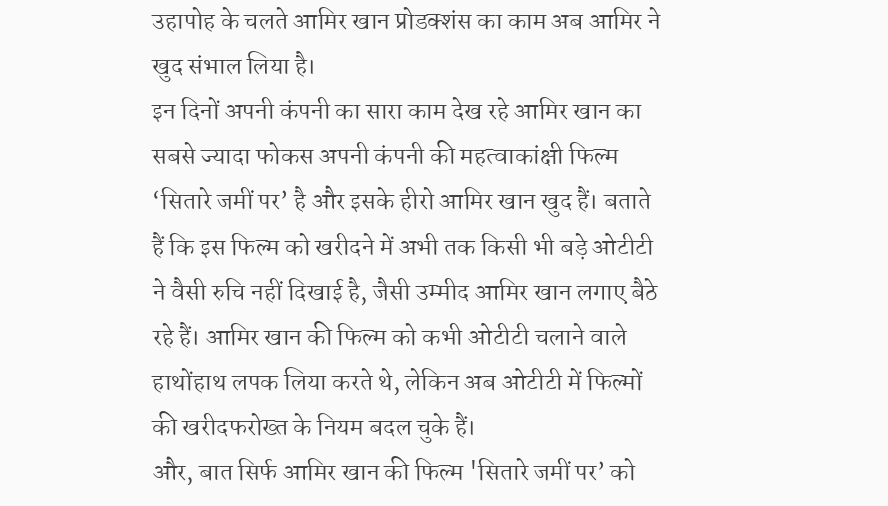उहापोह के चलते आमिर खान प्रोडक्शंस का काम अब आमिर ने खुद संभाल लिया है।
इन दिनों अपनी कंपनी का सारा काम देख रहे आमिर खान का सबसे ज्यादा फोकस अपनी कंपनी की महत्वाकांक्षी फिल्म ‘सितारे जमीं पर’ है और इसके हीरो आमिर खान खुद हैं। बताते हैं कि इस फिल्म को खरीदने में अभी तक किसी भी बड़े ओटीटी ने वैसी रुचि नहीं दिखाई है, जैसी उम्मीद आमिर खान लगाए बैठे रहे हैं। आमिर खान की फिल्म को कभी ओटीटी चलाने वाले हाथोंहाथ लपक लिया करते थे, लेकिन अब ओटीटी में फिल्मों की खरीदफरोख्त के नियम बदल चुके हैं।
और, बात सिर्फ आमिर खान की फिल्म 'सितारे जमीं पर’ को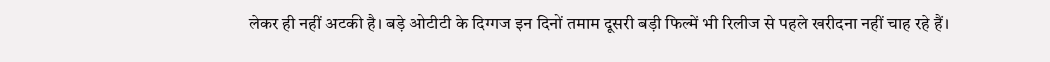लेकर ही नहीं अटकी है। बड़े ओटीटी के दिग्गज इन दिनों तमाम दूसरी बड़ी फिल्में भी रिलीज से पहले खरीदना नहीं चाह रहे हैं।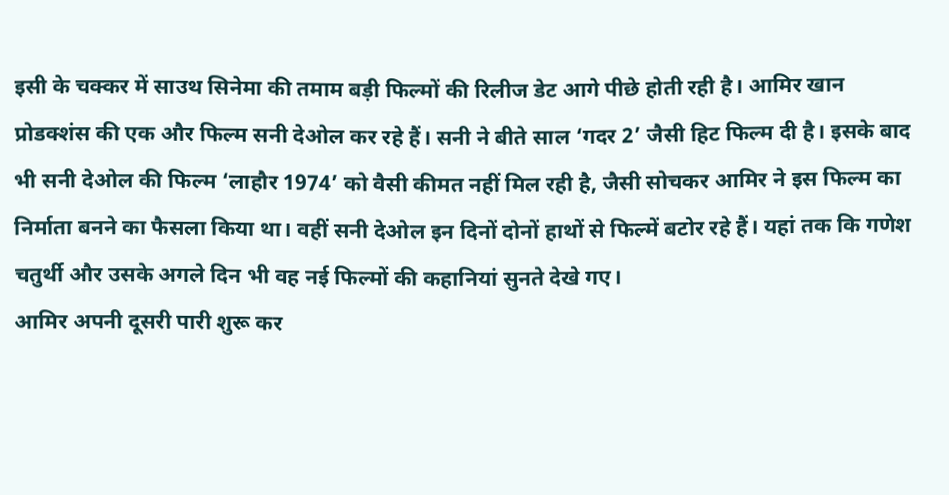इसी के चक्कर में साउथ सिनेमा की तमाम बड़ी फिल्मों की रिलीज डेट आगे पीछे होती रही है। आमिर खान प्रोडक्शंस की एक और फिल्म सनी देओल कर रहे हैं। सनी ने बीते साल ‘गदर 2’ जैसी हिट फिल्म दी है। इसके बाद भी सनी देओल की फिल्म ‘लाहौर 1974’ को वैसी कीमत नहीं मिल रही है, जैसी सोचकर आमिर ने इस फिल्म का निर्माता बनने का फैसला किया था। वहीं सनी देओल इन दिनों दोनों हाथों से फिल्में बटोर रहे हैं। यहां तक कि गणेश चतुर्थी और उसके अगले दिन भी वह नई फिल्मों की कहानियां सुनते देखे गए।
आमिर अपनी दूसरी पारी शुरू कर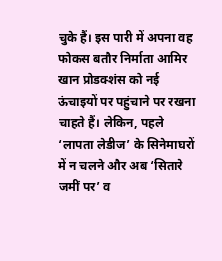चुके हैं। इस पारी में अपना वह फोकस बतौर निर्माता आमिर खान प्रोडक्शंस को नई ऊंचाइयों पर पहुंचाने पर रखना चाहते हैं। लेकिन, पहले ‘लापता लेडीज’ के सिनेमाघरों में न चलने और अब ‘सितारे जमीं पर’ व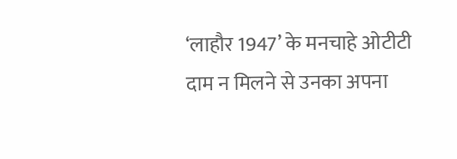‘लाहौर 1947’ के मनचाहे ओटीटी दाम न मिलने से उनका अपना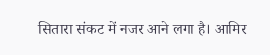सितारा संकट में नजर आने लगा है। आमिर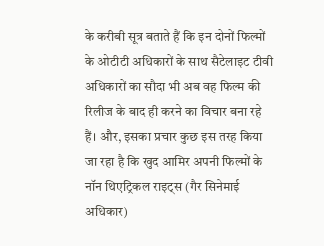के करीबी सूत्र बताते हैं कि इन दोनों फिल्मों के ओटीटी अधिकारों के साथ सैटेलाइट टीवी अधिकारों का सौदा भी अब वह फिल्म की रिलीज के बाद ही करने का विचार बना रहे हैं। और, इसका प्रचार कुछ इस तरह किया जा रहा है कि खुद आमिर अपनी फिल्मों के नॉन थिएट्रिकल राइट्स (गैर सिनेमाई अधिकार)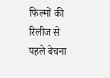फिल्मों की रिलीज से पहले बेचना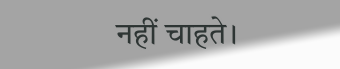नहीं चाहते।